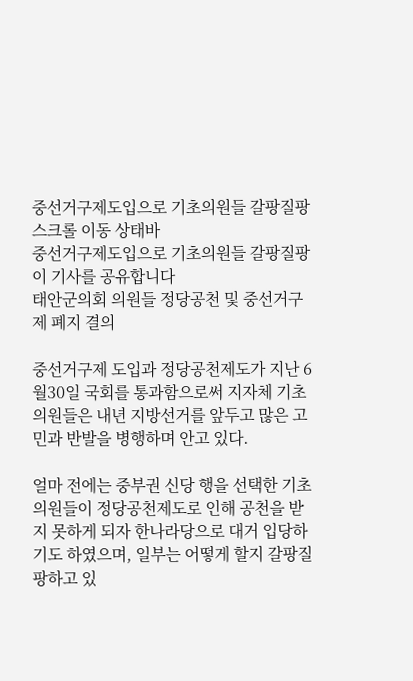중선거구제도입으로 기초의원들 갈팡질팡
스크롤 이동 상태바
중선거구제도입으로 기초의원들 갈팡질팡
이 기사를 공유합니다
태안군의회 의원들 정당공천 및 중선거구제 폐지 결의

중선거구제 도입과 정당공천제도가 지난 6월30일 국회를 통과함으로써 지자체 기초의원들은 내년 지방선거를 앞두고 많은 고민과 반발을 병행하며 안고 있다.

얼마 전에는 중부권 신당 행을 선택한 기초의원들이 정당공천제도로 인해 공천을 받지 못하게 되자 한나라당으로 대거 입당하기도 하였으며, 일부는 어떻게 할지 갈팡질팡하고 있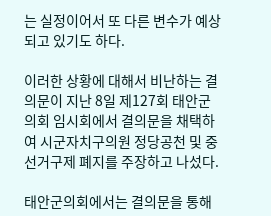는 실정이어서 또 다른 변수가 예상되고 있기도 하다.

이러한 상황에 대해서 비난하는 결의문이 지난 8일 제127회 태안군의회 임시회에서 결의문을 채택하여 시군자치구의원 정당공천 및 중선거구제 폐지를 주장하고 나섰다.

태안군의회에서는 결의문을 통해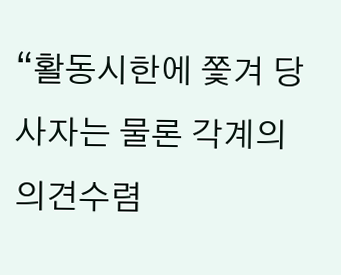“활동시한에 쫓겨 당사자는 물론 각계의 의견수렴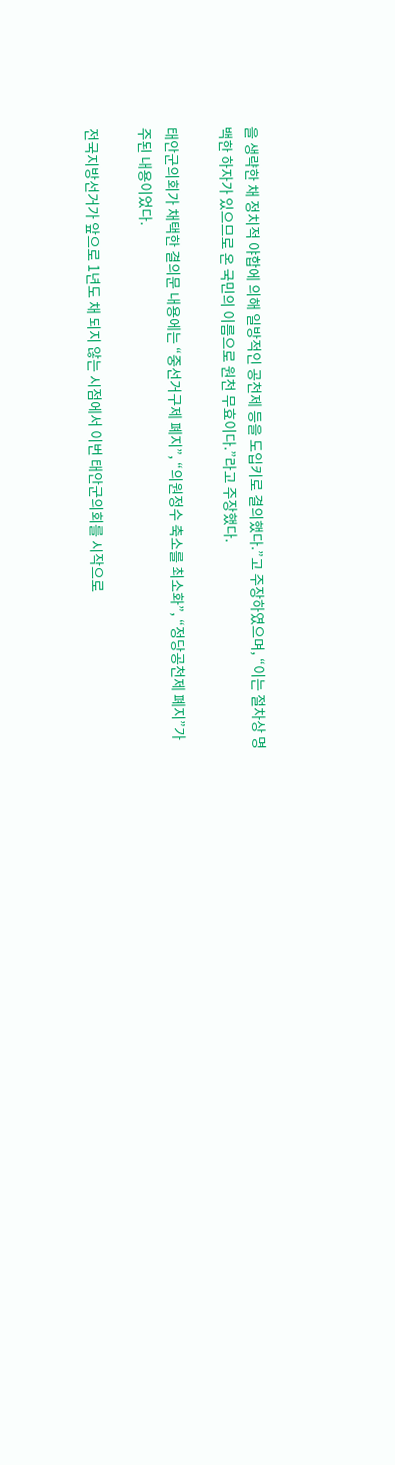을 생략한 채 정치적 야합에 의해 일방적인 공천제 등을 도입키로 결의했다.”고 주장하였으며, “이는 절차상 명백한 하자가 있으므로 온 국민의 이름으로 원천 무효이다.”라고 주장했다.

태안군의회가 채택한 결의문 내용에는 “중선거구제 폐지”, “의원정수 축소를 최소화”, “정당공천제 폐지”가 주된 내용이었다.

전국지방선거가 앞으로 1년도 채 되지 않는 시점에서 이번 태안군의회를 시작으로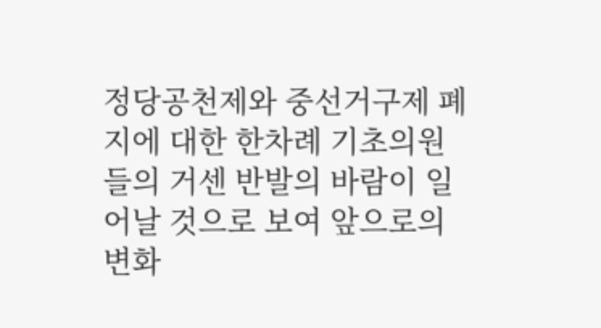정당공천제와 중선거구제 폐지에 대한 한차례 기초의원들의 거센 반발의 바람이 일어날 것으로 보여 앞으로의 변화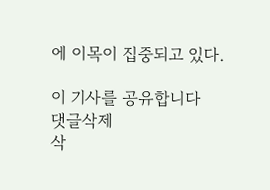에 이목이 집중되고 있다.

이 기사를 공유합니다
댓글삭제
삭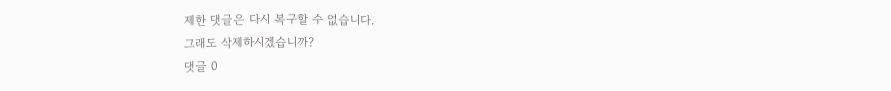제한 댓글은 다시 복구할 수 없습니다.
그래도 삭제하시겠습니까?
댓글 0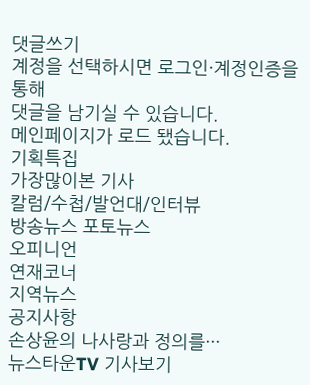댓글쓰기
계정을 선택하시면 로그인·계정인증을 통해
댓글을 남기실 수 있습니다.
메인페이지가 로드 됐습니다.
기획특집
가장많이본 기사
칼럼/수첩/발언대/인터뷰
방송뉴스 포토뉴스
오피니언
연재코너
지역뉴스
공지사항
손상윤의 나사랑과 정의를···
뉴스타운TV 기사보기